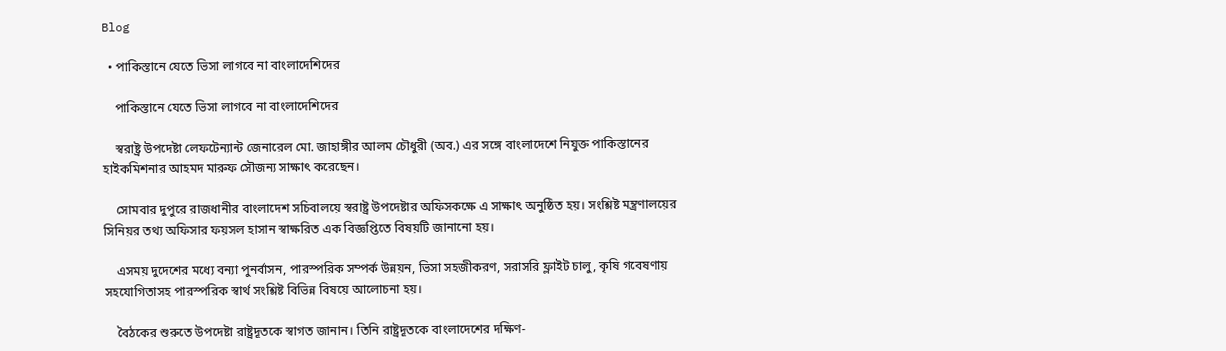Blog

  • পাকিস্তানে যেতে ভিসা লাগবে না বাংলাদেশিদের

    পাকিস্তানে যেতে ভিসা লাগবে না বাংলাদেশিদের

    স্বরাষ্ট্র উপদেষ্টা লেফটেন্যান্ট জেনারেল মো. জাহাঙ্গীর আলম চৌধুরী (অব.) এর সঙ্গে বাংলাদেশে নিযুক্ত পাকিস্তানের হাইকমিশনার আহমদ মারুফ সৌজন্য সাক্ষাৎ করেছেন।

    সোমবার দুপুরে রাজধানীর বাংলাদেশ সচিবালয়ে স্বরাষ্ট্র উপদেষ্টার অফিসকক্ষে এ সাক্ষাৎ অনুষ্ঠিত হয়। সংশ্লিষ্ট মন্ত্রণালয়ের সিনিয়র তথ্য অফিসার ফয়সল হাসান স্বাক্ষরিত এক বিজ্ঞপ্তিতে বিষয়টি জানানো হয়।

    এসময় দুদেশের মধ্যে বন্যা পুনর্বাসন, পারস্পরিক সম্পর্ক উন্নয়ন, ভিসা সহজীকরণ, সরাসরি ফ্লাইট চালু, কৃষি গবেষণায় সহযোগিতাসহ পারস্পরিক স্বার্থ সংশ্লিষ্ট বিভিন্ন বিষয়ে আলোচনা হয়।

    বৈঠকের শুরুতে উপদেষ্টা রাষ্ট্রদূতকে স্বাগত জানান। তিনি রাষ্ট্রদূতকে বাংলাদেশের দক্ষিণ-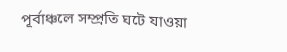পূর্বাঞ্চলে সম্প্রতি ঘটে যাওয়া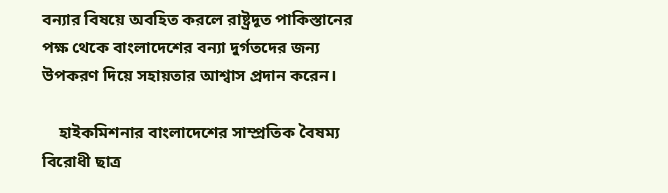বন্যার বিষয়ে অবহিত করলে রাষ্ট্রদূত পাকিস্তানের পক্ষ থেকে বাংলাদেশের বন্যা দুর্গতদের জন্য উপকরণ দিয়ে সহায়তার আশ্বাস প্রদান করেন।

    হাইকমিশনার বাংলাদেশের সাম্প্রতিক বৈষম্য বিরোধী ছাত্র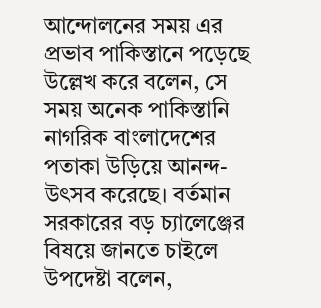আন্দোলনের সময় এর প্রভাব পাকিস্তানে পড়েছে উল্লেখ করে বলেন, সে সময় অনেক পাকিস্তানি নাগরিক বাংলাদেশের পতাকা উড়িয়ে আনন্দ-উৎসব করেছে। বর্তমান সরকারের বড় চ্যালেঞ্জের বিষয়ে জানতে চাইলে উপদেষ্টা বলেন,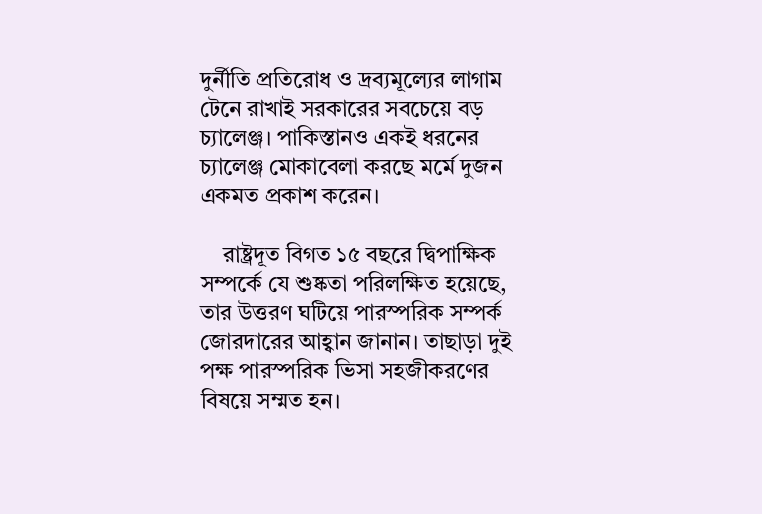দুর্নীতি প্রতিরোধ ও দ্রব্যমূল্যের লাগাম টেনে রাখাই সরকারের সবচেয়ে বড় চ্যালেঞ্জ। পাকিস্তানও একই ধরনের চ্যালেঞ্জ মোকাবেলা করছে মর্মে দুজন একমত প্রকাশ করেন।

    রাষ্ট্রদূত বিগত ১৫ বছরে দ্বিপাক্ষিক সম্পর্কে যে শুষ্কতা পরিলক্ষিত হয়েছে, তার উত্তরণ ঘটিয়ে পারস্পরিক সম্পর্ক জোরদারের আহ্বান জানান। তাছাড়া দুই পক্ষ পারস্পরিক ভিসা সহজীকরণের বিষয়ে সম্মত হন।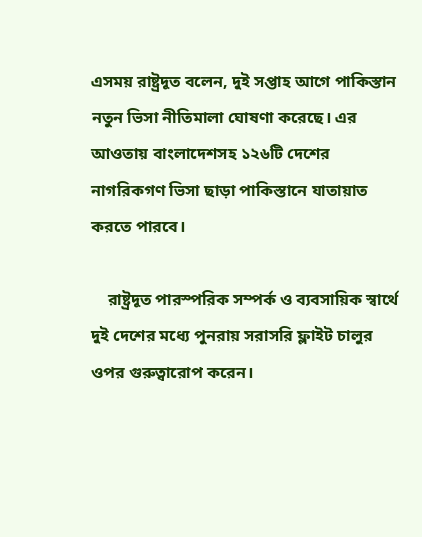এসময় রাষ্ট্রদূত বলেন, দুই সপ্তাহ আগে পাকিস্তান নতুন ভিসা নীতিমালা ঘোষণা করেছে। এর আওতায় বাংলাদেশসহ ১২৬টি দেশের নাগরিকগণ ভিসা ছাড়া পাকিস্তানে যাতায়াত করতে পারবে।

    রাষ্ট্রদূত পারস্পরিক সম্পর্ক ও ব্যবসায়িক স্বার্থে দুই দেশের মধ্যে পুনরায় সরাসরি ফ্লাইট চালুর ওপর গুরুত্বারোপ করেন।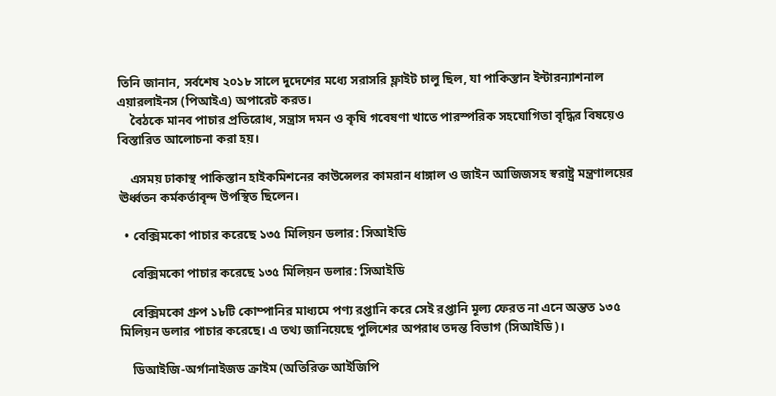তিনি জানান, সর্বশেষ ২০১৮ সালে দুদেশের মধ্যে সরাসরি ফ্লাইট চালু ছিল, যা পাকিস্তান ইন্টারন্যাশনাল এয়ারলাইনস (পিআইএ) অপারেট করত।
    বৈঠকে মানব পাচার প্রতিরোধ, সন্ত্রাস দমন ও কৃষি গবেষণা খাতে পারস্পরিক সহযোগিতা বৃদ্ধির বিষয়েও বিস্তারিত আলোচনা করা হয়।

    এসময় ঢাকাস্থ পাকিস্তান হাইকমিশনের কাউন্সেলর কামরান ধাঙ্গাল ও জাইন আজিজসহ স্বরাষ্ট্র মন্ত্রণালয়ের ঊর্ধ্বতন কর্মকর্তাবৃন্দ উপস্থিত ছিলেন।

  • বেক্সিমকো পাচার করেছে ১৩৫ মিলিয়ন ডলার: সিআইডি

    বেক্সিমকো পাচার করেছে ১৩৫ মিলিয়ন ডলার: সিআইডি

    বেক্সিমকো গ্রুপ ১৮টি কোম্পানির মাধ্যমে পণ্য রপ্তানি করে সেই রপ্তানি মূল্য ফেরত না এনে অন্তত ১৩৫ মিলিয়ন ডলার পাচার করেছে। এ তথ্য জানিয়েছে পুলিশের অপরাধ তদন্ত বিভাগ (সিআইডি)।

    ডিআইজি-অর্গানাইজড ক্রাইম (অতিরিক্ত আইজিপি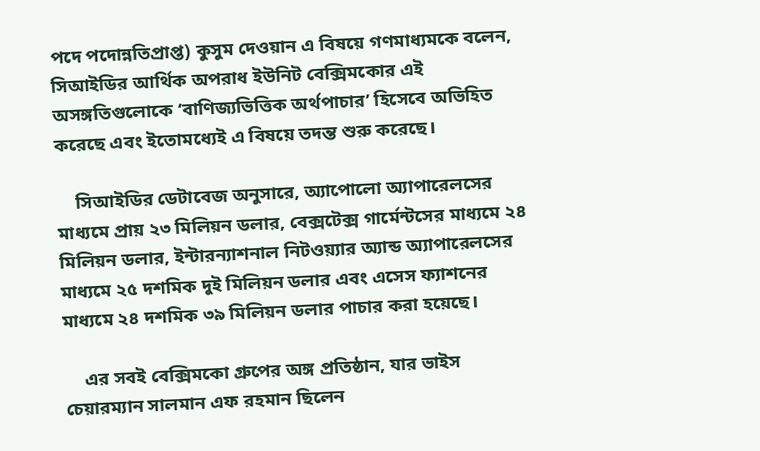পদে পদোন্নতিপ্রাপ্ত) কুসুম দেওয়ান এ বিষয়ে গণমাধ্যমকে বলেন, সিআইডির আর্থিক অপরাধ ইউনিট বেক্সিমকোর এই অসঙ্গতিগুলোকে ‘বাণিজ্যভিত্তিক অর্থপাচার’ হিসেবে অভিহিত করেছে এবং ইতোমধ্যেই এ বিষয়ে তদন্ত শুরু করেছে।

    সিআইডির ডেটাবেজ অনুসারে, অ্যাপোলো অ্যাপারেলসের মাধ্যমে প্রায় ২৩ মিলিয়ন ডলার, বেক্সটেক্স গার্মেন্টসের মাধ্যমে ২৪ মিলিয়ন ডলার, ইন্টারন্যাশনাল নিটওয়্যার অ্যান্ড অ্যাপারেলসের মাধ্যমে ২৫ দশমিক দুই মিলিয়ন ডলার এবং এসেস ফ্যাশনের মাধ্যমে ২৪ দশমিক ৩৯ মিলিয়ন ডলার পাচার করা হয়েছে।

    এর সবই বেক্সিমকো গ্রুপের অঙ্গ প্রতিষ্ঠান, যার ভাইস চেয়ারম্যান সালমান এফ রহমান ছিলেন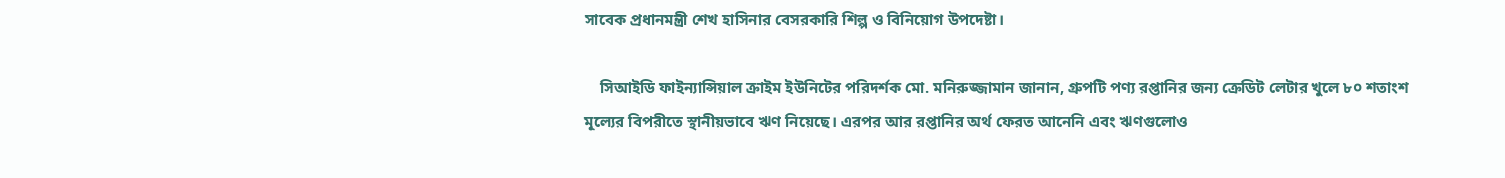সাবেক প্রধানমন্ত্রী শেখ হাসিনার বেসরকারি শিল্প ও বিনিয়োগ উপদেষ্টা।

    সিআইডি ফাইন্যান্সিয়াল ক্রাইম ইউনিটের পরিদর্শক মো. মনিরুজ্জামান জানান, গ্রুপটি পণ্য রপ্তানির জন্য ক্রেডিট লেটার খুলে ৮০ শতাংশ মূল্যের বিপরীতে স্থানীয়ভাবে ঋণ নিয়েছে। এরপর আর রপ্তানির অর্থ ফেরত আনেনি এবং ঋণগুলোও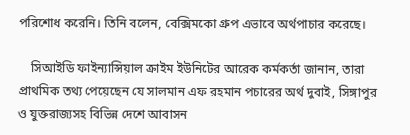পরিশোধ করেনি। তিনি বলেন, বেক্সিমকো গ্রুপ এভাবে অর্থপাচার করেছে।

    সিআইডি ফাইন্যান্সিয়াল ক্রাইম ইউনিটের আরেক কর্মকর্তা জানান, তারা প্রাথমিক তথ্য পেয়েছেন যে সালমান এফ রহমান পচারের অর্থ দুবাই, সিঙ্গাপুর ও যুক্তরাজ্যসহ বিভিন্ন দেশে আবাসন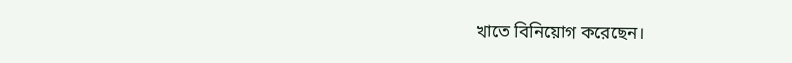খাতে বিনিয়োগ করেছেন।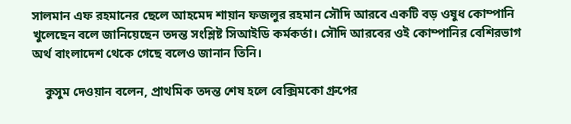সালমান এফ রহমানের ছেলে আহমেদ শায়ান ফজলুর রহমান সৌদি আরবে একটি বড় ওষুধ কোম্পানি খুলেছেন বলে জানিয়েছেন তদন্ত সংশ্লিষ্ট সিআইডি কর্মকর্তা। সৌদি আরবের ওই কোম্পানির বেশিরভাগ অর্থ বাংলাদেশ থেকে গেছে বলেও জানান তিনি।

    কুসুম দেওয়ান বলেন, প্রাথমিক তদন্ত শেষ হলে বেক্সিমকো গ্রুপের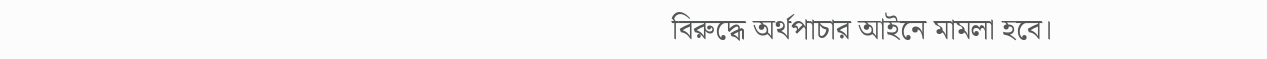বিরুদ্ধে অর্থপাচার আইনে মামলা হবে।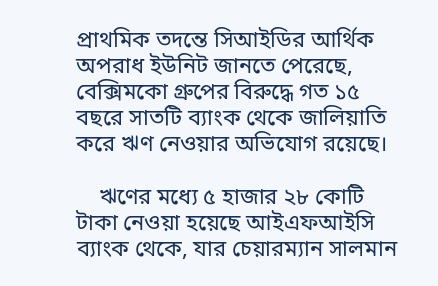প্রাথমিক তদন্তে সিআইডির আর্থিক অপরাধ ইউনিট জানতে পেরেছে, বেক্সিমকো গ্রুপের বিরুদ্ধে গত ১৫ বছরে সাতটি ব্যাংক থেকে জালিয়াতি করে ঋণ নেওয়ার অভিযোগ রয়েছে।

    ঋণের মধ্যে ৫ হাজার ২৮ কোটি টাকা নেওয়া হয়েছে আইএফআইসি ব্যাংক থেকে, যার চেয়ারম্যান সালমান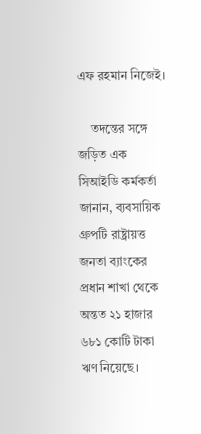এফ রহমান নিজেই।

    তদন্তের সঙ্গে জড়িত এক সিআইডি কর্মকর্তা জানান, ব্যবসায়িক গ্রুপটি রাষ্ট্রায়ত্ত জনতা ব্যাংকের প্রধান শাখা থেকে অন্তত ২১ হাজার ৬৮১ কোটি টাকা ঋণ নিয়েছে।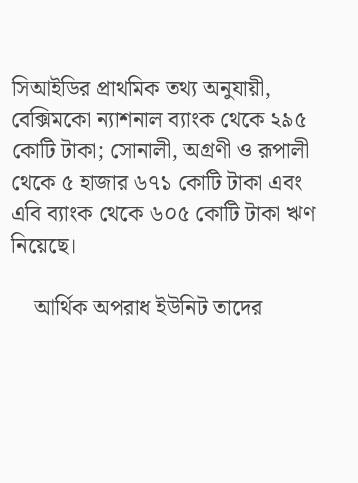সিআইডির প্রাথমিক তথ্য অনুযায়ী, বেক্সিমকো ন্যাশনাল ব্যাংক থেকে ২৯৫ কোটি টাকা; সোনালী, অগ্রণী ও রূপালী থেকে ৫ হাজার ৬৭১ কোটি টাকা এবং এবি ব্যাংক থেকে ৬০৫ কোটি টাকা ঋণ নিয়েছে।

    আর্থিক অপরাধ ইউনিট তাদের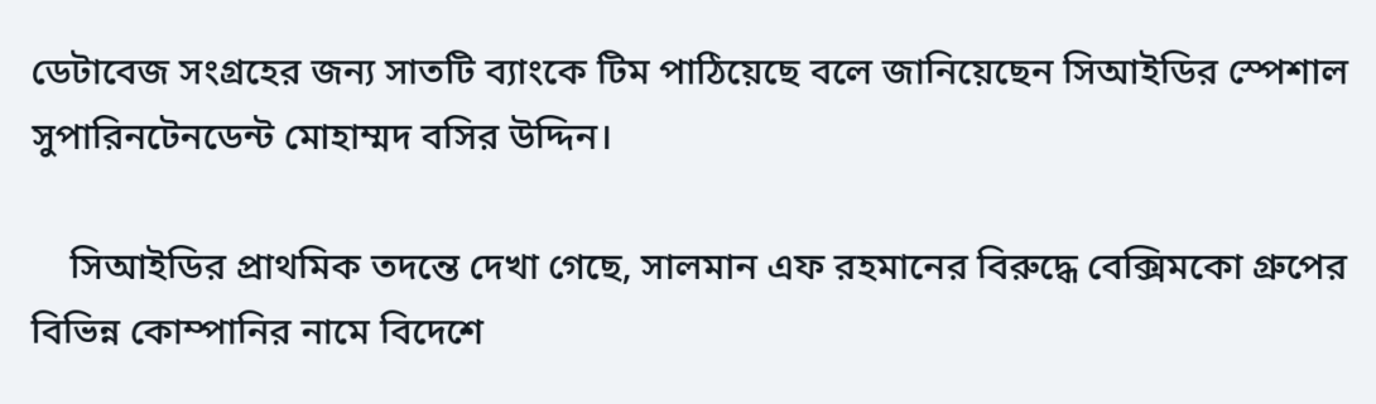ডেটাবেজ সংগ্রহের জন্য সাতটি ব্যাংকে টিম পাঠিয়েছে বলে জানিয়েছেন সিআইডির স্পেশাল সুপারিনটেনডেন্ট মোহাম্মদ বসির উদ্দিন।

    সিআইডির প্রাথমিক তদন্তে দেখা গেছে, সালমান এফ রহমানের বিরুদ্ধে বেক্সিমকো গ্রুপের বিভিন্ন কোম্পানির নামে বিদেশে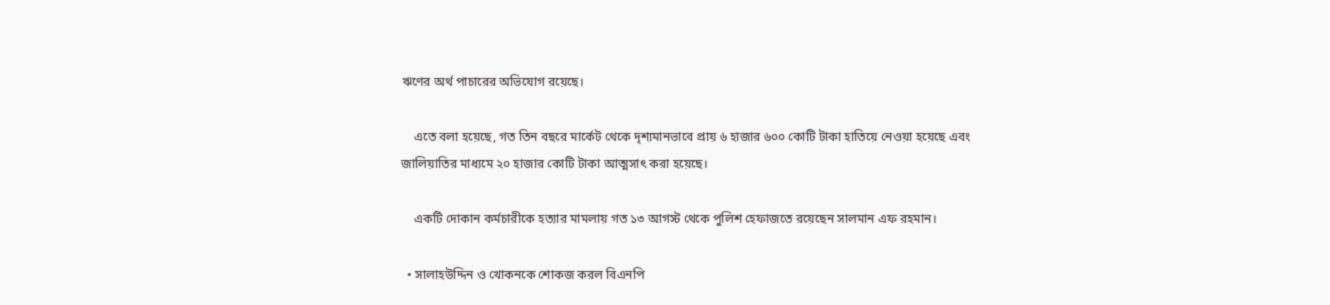ঋণের অর্থ পাচারের অভিযোগ রয়েছে।

    এতে বলা হয়েছে, গত তিন বছরে মার্কেট থেকে দৃশ্যমানভাবে প্রায় ৬ হাজার ৬০০ কোটি টাকা হাতিয়ে নেওয়া হয়েছে এবং জালিয়াতির মাধ্যমে ২০ হাজার কোটি টাকা আত্মসাৎ করা হয়েছে।

    একটি দোকান কর্মচারীকে হত্যার মামলায় গত ১৩ আগস্ট থেকে পুলিশ হেফাজতে রয়েছেন সালমান এফ রহমান।

  • সালাহউদ্দিন ও খোকনকে শোকজ করল বিএনপি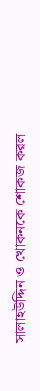সালাহউদ্দিন ও খোকনকে শোকজ করল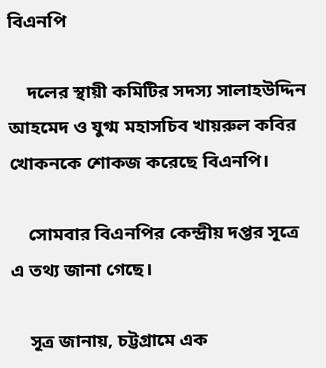বিএনপি

    দলের স্থায়ী কমিটির সদস্য সালাহউদ্দিন আহমেদ ও যুগ্ম মহাসচিব খায়রুল কবির খোকনকে শোকজ করেছে বিএনপি।

    সোমবার বিএনপির কেন্দ্রীয় দপ্তর সূত্রে এ তথ্য জানা গেছে।

    সূত্র জানায়, চট্টগ্রামে এক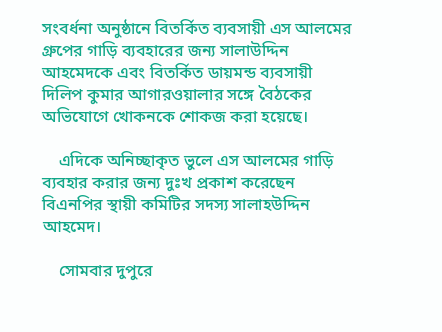সংবর্ধনা অনুষ্ঠানে বিতর্কিত ব্যবসায়ী এস আলমের গ্রুপের গাড়ি ব্যবহারের জন্য সালাউদ্দিন আহমেদকে এবং বিতর্কিত ডায়মন্ড ব্যবসায়ী দিলিপ কুমার আগারওয়ালার সঙ্গে বৈঠকের অভিযোগে খোকনকে শোকজ করা হয়েছে।

    এদিকে অনিচ্ছাকৃত ভুলে এস আলমের গাড়ি ব্যবহার করার জন্য দুঃখ প্রকাশ করেছেন বিএনপির স্থায়ী কমিটির সদস্য সালাহউদ্দিন আহমেদ।

    সোমবার দুপুরে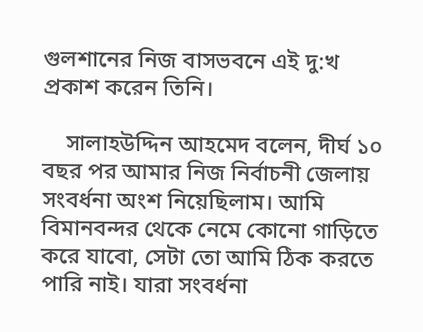গুলশানের নিজ বাসভবনে এই দু:খ প্রকাশ করেন তিনি।

    সালাহউদ্দিন আহমেদ বলেন, দীর্ঘ ১০ বছর পর আমার নিজ নির্বাচনী জেলায় সংবর্ধনা অংশ নিয়েছিলাম। আমি বিমানবন্দর থেকে নেমে কোনো গাড়িতে করে যাবো, সেটা তো আমি ঠিক করতে পারি নাই। যারা সংবর্ধনা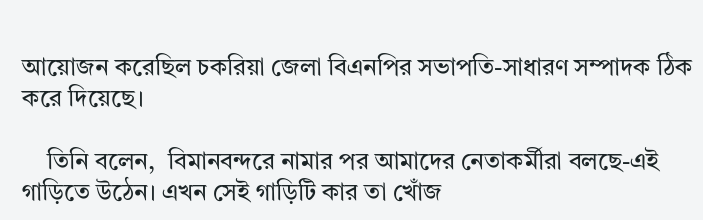আয়োজন করেছিল চকরিয়া জেলা বিএনপির সভাপতি-সাধারণ সম্পাদক ঠিক করে দিয়েছে।

    তিনি বলেন,  বিমানবন্দরে নামার পর আমাদের নেতাকর্মীরা বলছে-এই গাড়িতে উঠেন। এখন সেই গাড়িটি কার তা খোঁজ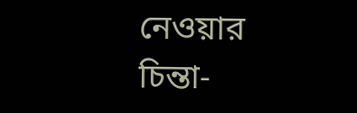নেওয়ার চিন্তা-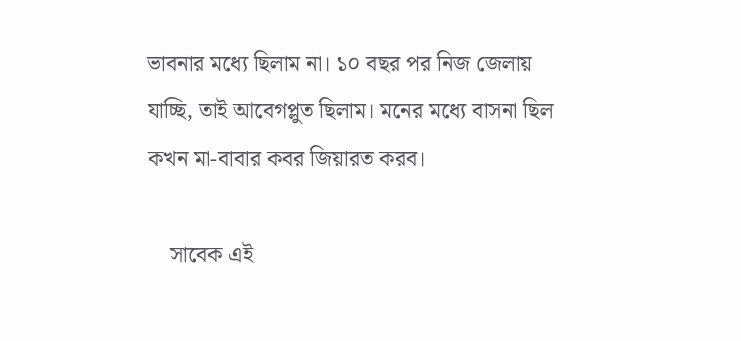ভাবনার মধ্যে ছিলাম না। ১০ বছর পর নিজ জেলায় যাচ্ছি, তাই আবেগপ্লুত ছিলাম। মনের মধ্যে বাসনা ছিল কখন মা-বাবার কবর জিয়ারত করব।

    সাবেক এই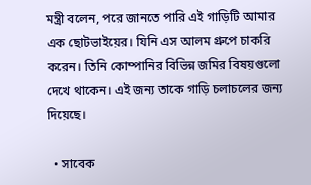মন্ত্রী বলেন, পরে জানতে পারি এই গাড়িটি আমার এক ছোটভাইয়ের। যিনি এস আলম গ্রুপে চাকরি করেন। তিনি কোম্পানির বিভিন্ন জমির বিষয়গুলো দেখে থাকেন। এই জন্য তাকে গাড়ি চলাচলের জন্য দিয়েছে।

  • সাবেক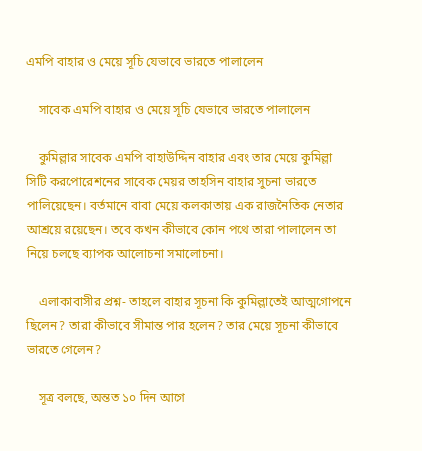এমপি বাহার ও মেয়ে সূচি যেভাবে ভারতে পালালেন

    সাবেক এমপি বাহার ও মেয়ে সূচি যেভাবে ভারতে পালালেন

    কুমিল্লার সাবেক এমপি বাহাউদ্দিন বাহার এবং তার মেয়ে কুমিল্লা সিটি করপোরেশনের সাবেক মেয়র তাহসিন বাহার সুচনা ভারতে পালিয়েছেন। বর্তমানে বাবা মেয়ে কলকাতায় এক রাজনৈতিক নেতার আশ্রয়ে রয়েছেন। তবে কখন কীভাবে কোন পথে তারা পালালেন তা নিয়ে চলছে ব্যাপক আলোচনা সমালোচনা।

    এলাকাবাসীর প্রশ্ন- তাহলে বাহার সূচনা কি কুমিল্লাতেই আত্মগোপনে ছিলেন? তারা কীভাবে সীমান্ত পার হলেন? তার মেয়ে সূচনা কীভাবে ভারতে গেলেন?

    সূত্র বলছে, অন্তত ১০ দিন আগে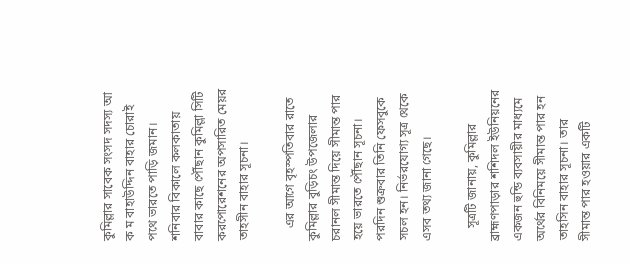কুমিল্লার সাবেক সংসদ সদস্য আ ক ম বাহাউদ্দিন বাহার চোরাই পথে ভারতে পাড়ি জমান। শনিবার বিকালে কলকাতায় বাবার কাছে পৌঁছান কুমিল্লা সিটি করপোরেশনের অপসারিত মেয়র তাহসীন বাহার সূচনা।

    এর আগে বৃহস্পতিবার রাতে কুমিল্লার বুড়িচং উপজেলার চরানল সীমান্ত দিয়ে সীমান্ত পার হয়ে ভারতে পৌঁছান সূচনা। পরদিন শুক্রবার তিনি ফেসবুকে সচল হন। নির্ভরযোগ্য সূত্র থেকে এসব তথ্য জানা গেছে।

    সূত্রটি জানায়, কুমিল্লার ব্রাহ্মণপাড়ার শশিদল ইউনিয়নের একজন হুন্ডি ব্যবসায়ীর মাধ্যমে অর্থের বিনিময়ে সীমান্ত পার হন তাহসিন বাহার সূচনা। তার সীমান্ত পার হওয়ার একটি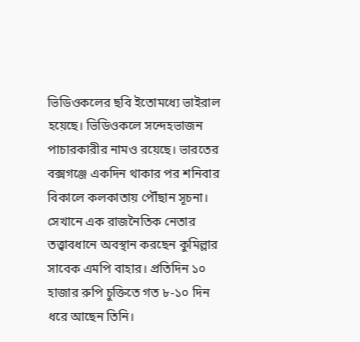ভিডিওকলের ছবি ইতোমধ্যে ভাইরাল হয়েছে। ভিডিওকলে সন্দেহভাজন পাচারকারীর নামও রয়েছে। ভারতের বক্সগঞ্জে একদিন থাকার পর শনিবার বিকালে কলকাতায় পৌঁছান সূচনা। সেখানে এক রাজনৈতিক নেতার তত্ত্বাবধানে অবস্থান করছেন কুমিল্লার সাবেক এমপি বাহার। প্রতিদিন ১০ হাজার রুপি চুক্তিতে গত ৮-১০ দিন ধরে আছেন তিনি।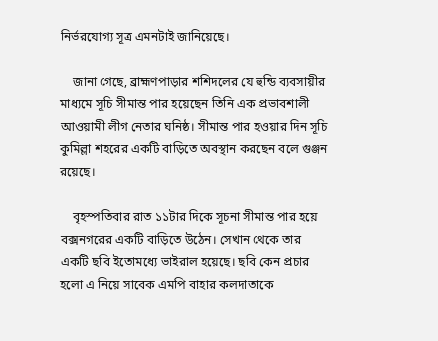নির্ভরযোগ্য সূত্র এমনটাই জানিয়েছে।

    জানা গেছে, ব্রাহ্মণপাড়ার শশিদলের যে হুন্ডি ব্যবসায়ীর মাধ্যমে সূচি সীমান্ত পার হয়েছেন তিনি এক প্রভাবশালী আওয়ামী লীগ নেতার ঘনিষ্ঠ। সীমান্ত পার হওয়ার দিন সূচি কুমিল্লা শহরের একটি বাড়িতে অবস্থান করছেন বলে গুঞ্জন রয়েছে।

    বৃহস্পতিবার রাত ১১টার দিকে সূচনা সীমান্ত পার হয়ে বক্সনগরের একটি বাড়িতে উঠেন। সেখান থেকে তার একটি ছবি ইতোমধ্যে ভাইরাল হয়েছে। ছবি কেন প্রচার হলো এ নিয়ে সাবেক এমপি বাহার কলদাতাকে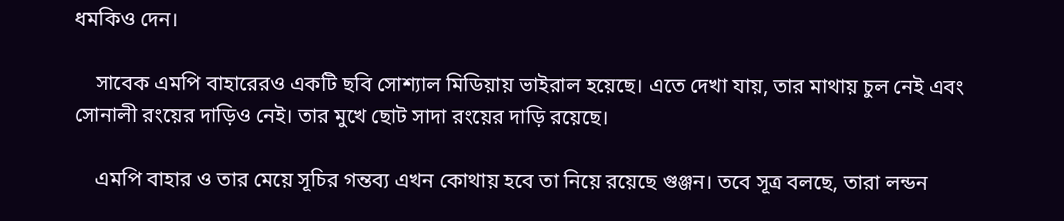ধমকিও দেন।

    সাবেক এমপি বাহারেরও একটি ছবি সোশ্যাল মিডিয়ায় ভাইরাল হয়েছে। এতে দেখা যায়, তার মাথায় চুল নেই এবং সোনালী রংয়ের দাড়িও নেই। তার মুখে ছোট সাদা রংয়ের দাড়ি রয়েছে।

    এমপি বাহার ও তার মেয়ে সূচির গন্তব্য এখন কোথায় হবে তা নিয়ে রয়েছে গুঞ্জন। তবে সূত্র বলছে, তারা লন্ডন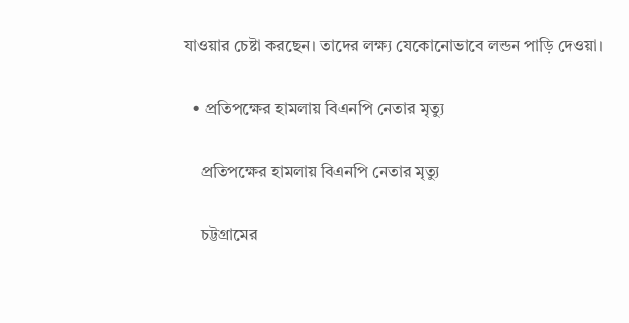যাওয়ার চেষ্টা করছেন। তাদের লক্ষ্য যেকোনোভাবে লন্ডন পাড়ি দেওয়া।

  • প্রতিপক্ষের হামলায় বিএনপি নেতার মৃত্যু

    প্রতিপক্ষের হামলায় বিএনপি নেতার মৃত্যু

    চট্টগ্রামের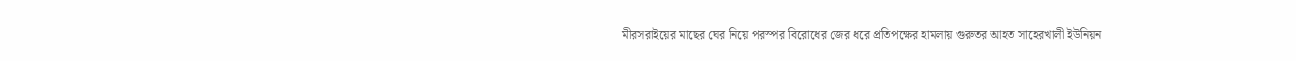মীরসরাইয়ের মাছের ঘের নিয়ে পরস্পর বিরোধের জের ধরে প্রতিপক্ষের হামলায় গুরুতর আহত সাহেরখালী ইউনিয়ন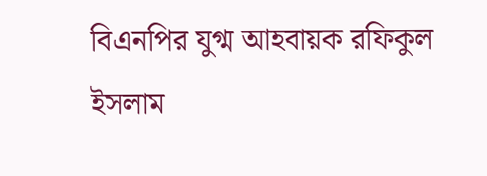বিএনপির যুগ্ম আহবায়ক রফিকুল ইসলাম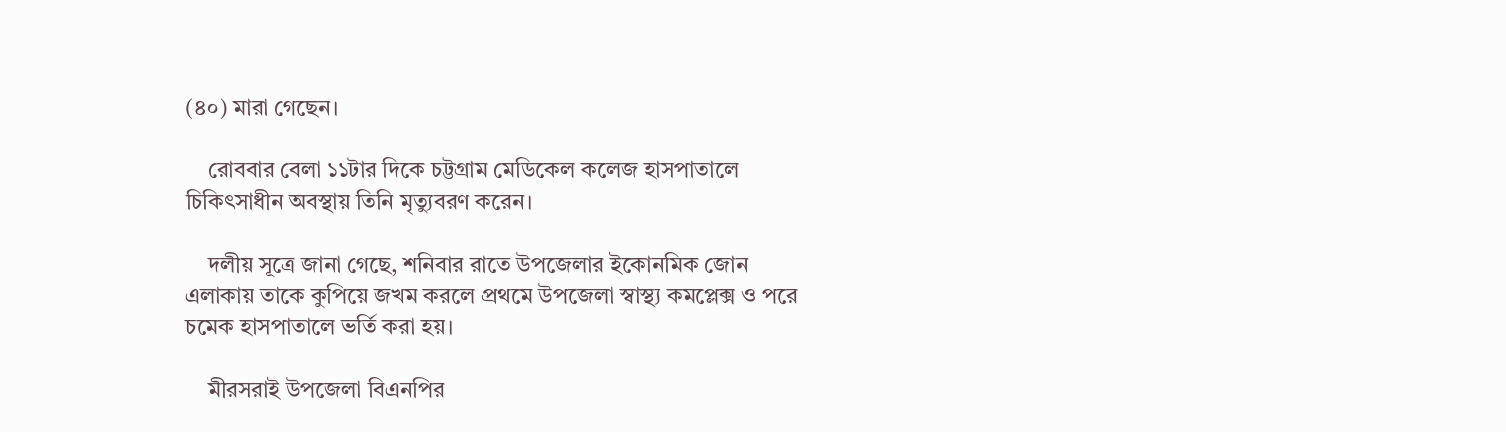(৪০) মারা গেছেন।

    রোববার বেলা ১১টার দিকে চট্টগ্রাম মেডিকেল কলেজ হাসপাতালে চিকিৎসাধীন অবস্থায় তিনি মৃত্যুবরণ করেন।

    দলীয় সূত্রে জানা গেছে, শনিবার রাতে উপজেলার ইকোনমিক জোন এলাকায় তাকে কুপিয়ে জখম করলে প্রথমে উপজেলা স্বাস্থ্য কমপ্লেক্স ও পরে চমেক হাসপাতালে ভর্তি করা হয়।

    মীরসরাই উপজেলা বিএনপির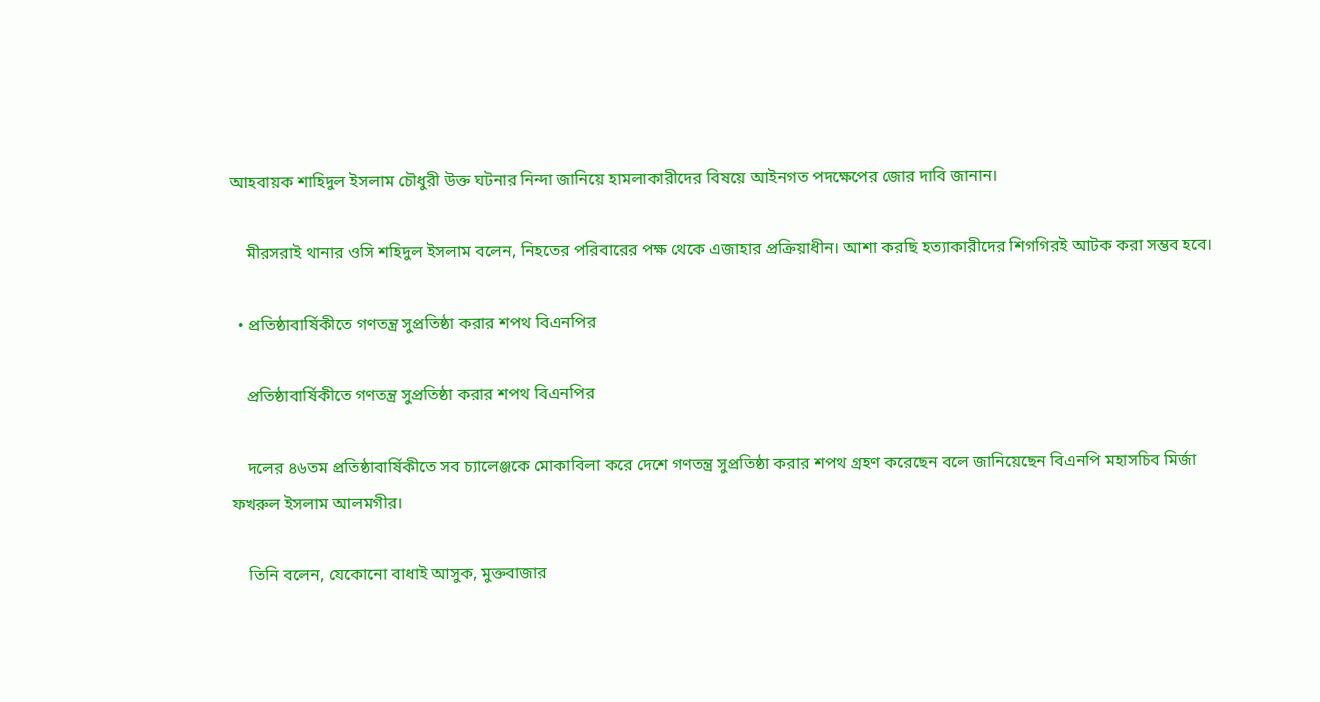আহবায়ক শাহিদুল ইসলাম চৌধুরী উক্ত ঘটনার নিন্দা জানিয়ে হামলাকারীদের বিষয়ে আইনগত পদক্ষেপের জোর দাবি জানান।

    মীরসরাই থানার ওসি শহিদুল ইসলাম বলেন, নিহতের পরিবারের পক্ষ থেকে এজাহার প্রক্রিয়াধীন। আশা করছি হত্যাকারীদের শিগগিরই আটক করা সম্ভব হবে।

  • প্রতিষ্ঠাবার্ষিকীতে গণতন্ত্র সুপ্রতিষ্ঠা করার শপথ বিএনপির

    প্রতিষ্ঠাবার্ষিকীতে গণতন্ত্র সুপ্রতিষ্ঠা করার শপথ বিএনপির

    দলের ৪৬তম প্রতিষ্ঠাবার্ষিকীতে সব চ্যালেঞ্জকে মোকাবিলা করে দেশে গণতন্ত্র সুপ্রতিষ্ঠা করার শপথ গ্রহণ করেছেন বলে জানিয়েছেন বিএনপি মহাসচিব মির্জা ফখরুল ইসলাম আলমগীর।

    তিনি বলেন, যেকোনো বাধাই আসুক, মুক্তবাজার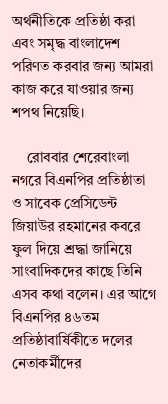অর্থনীতিকে প্রতিষ্ঠা করা এবং সমৃদ্ধ বাংলাদেশ পরিণত করবার জন্য আমরা কাজ করে যাওয়ার জন্য শপথ নিয়েছি।

    রোববার শেরেবাংলা নগরে বিএনপির প্রতিষ্ঠাতা ও সাবেক প্রেসিডেন্ট জিয়াউর রহমানের কবরে ফুল দিয়ে শ্রদ্ধা জানিয়ে সাংবাদিকদের কাছে তিনি এসব কথা বলেন। এর আগে বিএনপির ৪৬তম প্রতিষ্ঠাবার্ষিকীতে দলের নেতাকর্মীদের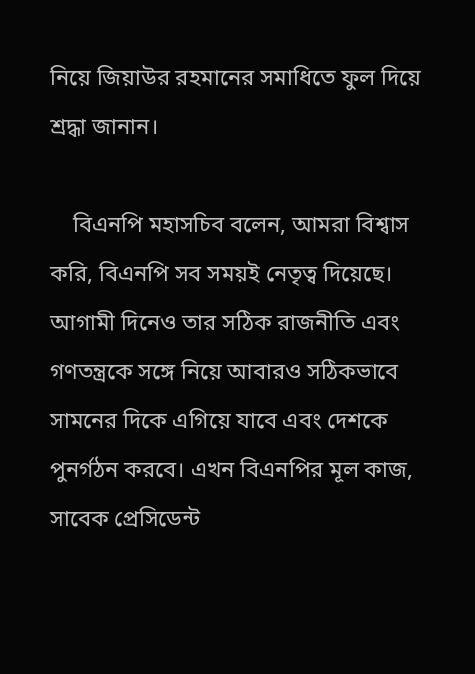নিয়ে জিয়াউর রহমানের সমাধিতে ফুল দিয়ে শ্রদ্ধা জানান।

    বিএনপি মহাসচিব বলেন, আমরা বিশ্বাস করি, বিএনপি সব সময়ই নেতৃত্ব দিয়েছে। আগামী দিনেও তার সঠিক রাজনীতি এবং গণতন্ত্রকে সঙ্গে নিয়ে আবারও সঠিকভাবে সামনের দিকে এগিয়ে যাবে এবং দেশকে পুনর্গঠন করবে। এখন বিএনপির মূল কাজ, সাবেক প্রেসিডেন্ট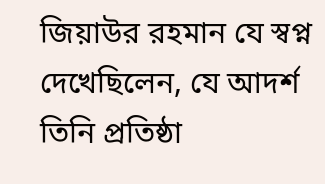জিয়াউর রহমান যে স্বপ্ন দেখেছিলেন, যে আদর্শ তিনি প্রতিষ্ঠা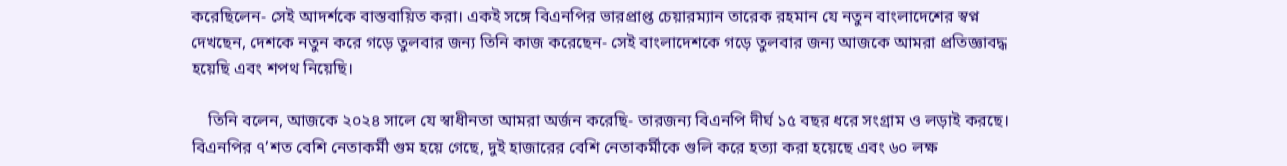করেছিলেন- সেই আদর্শকে বাস্তবায়িত করা। একই সঙ্গে বিএনপির ভারপ্রাপ্ত চেয়ারম্যান তারেক রহমান যে নতুন বাংলাদেশের স্বপ্ন দেখছেন, দেশকে নতুন করে গড়ে তুলবার জন্য তিনি কাজ করেছেন- সেই বাংলাদেশকে গড়ে তুলবার জন্য আজকে আমরা প্রতিজ্ঞাবদ্ধ হয়েছি এবং শপথ নিয়েছি।

    তিনি বলেন, আজকে ২০২৪ সালে যে স্বাধীনতা আমরা অর্জন করেছি- তারজন্য বিএনপি দীর্ঘ ১৫ বছর ধরে সংগ্রাম ও লড়াই করছে। বিএনপির ৭’শত বেশি নেতাকর্মী গুম হয়ে গেছে, দুই হাজারের বেশি নেতাকর্মীকে গুলি করে হত্যা করা হয়েছে এবং ৬০ লক্ষ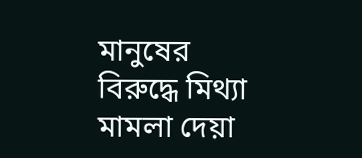মানুষের বিরুদ্ধে মিথ্যা মামলা দেয়া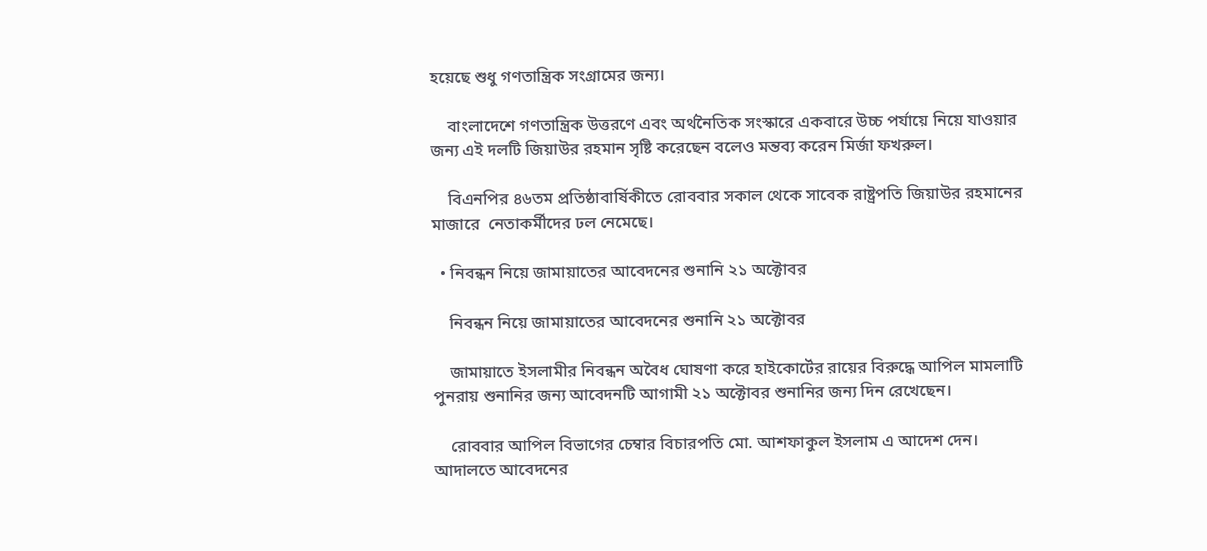হয়েছে শুধু গণতান্ত্রিক সংগ্রামের জন্য।

    বাংলাদেশে গণতান্ত্রিক উত্তরণে এবং অর্থনৈতিক সংস্কারে একবারে উচ্চ পর্যায়ে নিয়ে যাওয়ার জন্য এই দলটি জিয়াউর রহমান সৃষ্টি করেছেন বলেও মন্তব্য করেন মির্জা ফখরুল।

    বিএনপির ৪৬তম প্রতিষ্ঠাবার্ষিকীতে রোববার সকাল থেকে সাবেক রাষ্ট্রপতি জিয়াউর রহমানের মাজারে  নেতাকর্মীদের ঢল নেমেছে।

  • নিবন্ধন নিয়ে জামায়াতের আবেদনের শুনানি ২১ অক্টোবর

    নিবন্ধন নিয়ে জামায়াতের আবেদনের শুনানি ২১ অক্টোবর

    জামায়াতে ইসলামীর নিবন্ধন অবৈধ ঘোষণা করে হাইকোর্টের রায়ের বিরুদ্ধে আপিল মামলাটি পুনরায় শুনানির জন্য আবেদনটি আগামী ২১ অক্টোবর শুনানির জন্য দিন রেখেছেন।

    রোববার আপিল বিভাগের চেম্বার বিচারপতি মো. আশফাকুল ইসলাম এ আদেশ দেন। আদালতে আবেদনের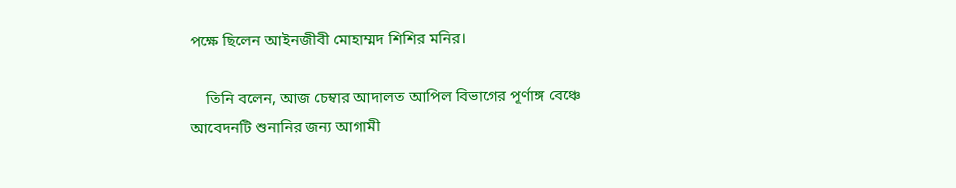পক্ষে ছিলেন আইনজীবী মোহাম্মদ শিশির মনির।

    তিনি বলেন, আজ চেম্বার আদালত আপিল বিভাগের পূর্ণাঙ্গ বেঞ্চে আবেদনটি শুনানির জন্য আগামী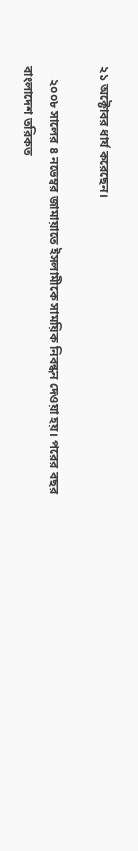২১ অক্টোবর ধার্য করেছেন।

    ২০০৮ সালের ৪ নভেম্বর জামায়াতে ইসলামীকে সাময়িক নিবন্ধন দেওয়া হয়। পরের বছর বাংলাদেশ তরিকত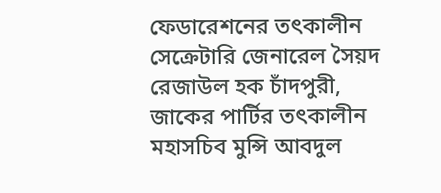ফেডারেশনের তৎকালীন সেক্রেটারি জেনারেল সৈয়দ রেজাউল হক চাঁদপুরী, জাকের পার্টির তৎকালীন মহাসচিব মুন্সি আবদুল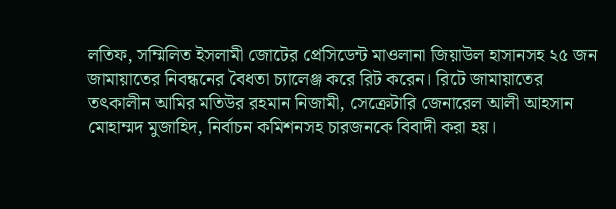লতিফ, সম্মিলিত ইসলামী জোটের প্রেসিডেন্ট মাওলানা জিয়াউল হাসানসহ ২৫ জন জামায়াতের নিবন্ধনের বৈধতা চ্যালেঞ্জ করে রিট করেন। রিটে জামায়াতের তৎকালীন আমির মতিউর রহমান নিজামী, সেক্রেটারি জেনারেল আলী আহসান মোহাম্মদ মুজাহিদ, নির্বাচন কমিশনসহ চারজনকে বিবাদী করা হয়।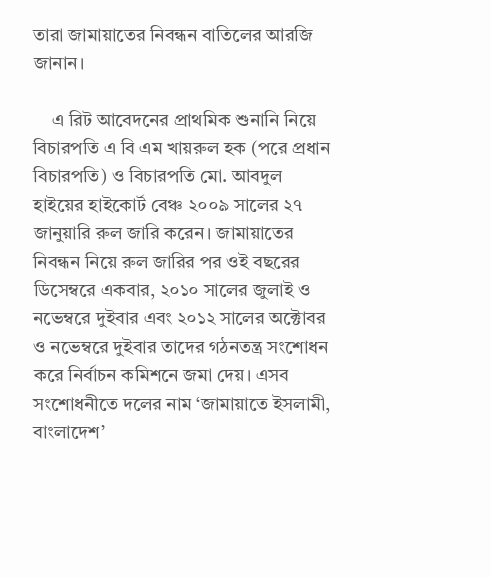তারা জামায়াতের নিবন্ধন বাতিলের আরজি জানান।

    এ রিট আবেদনের প্রাথমিক শুনানি নিয়ে বিচারপতি এ বি এম খায়রুল হক (পরে প্রধান বিচারপতি) ও বিচারপতি মো. আবদুল হাইয়ের হাইকোর্ট বেঞ্চ ২০০৯ সালের ২৭ জানুয়ারি রুল জারি করেন। জামায়াতের নিবন্ধন নিয়ে রুল জারির পর ওই বছরের ডিসেম্বরে একবার, ২০১০ সালের জুলাই ও নভেম্বরে দুইবার এবং ২০১২ সালের অক্টোবর ও নভেম্বরে দুইবার তাদের গঠনতন্ত্র সংশোধন করে নির্বাচন কমিশনে জমা দেয়। এসব সংশোধনীতে দলের নাম ‘জামায়াতে ইসলামী, বাংলাদেশ’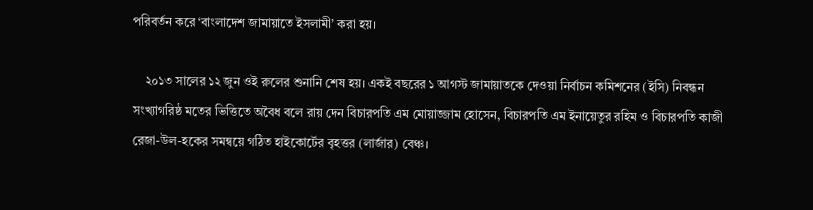পরিবর্তন করে ‘বাংলাদেশ জামায়াতে ইসলামী’ করা হয়।

    ২০১৩ সালের ১২ জুন ওই রুলের শুনানি শেষ হয়। একই বছরের ১ আগস্ট জামায়াতকে দেওয়া নির্বাচন কমিশনের (ইসি) নিবন্ধন সংখ্যাগরিষ্ঠ মতের ভিত্তিতে অবৈধ বলে রায় দেন বিচারপতি এম মোয়াজ্জাম হোসেন, বিচারপতি এম ইনায়েতুর রহিম ও বিচারপতি কাজী রেজা-উল-হকের সমন্বয়ে গঠিত হাইকোর্টের বৃহত্তর (লার্জার) বেঞ্চ।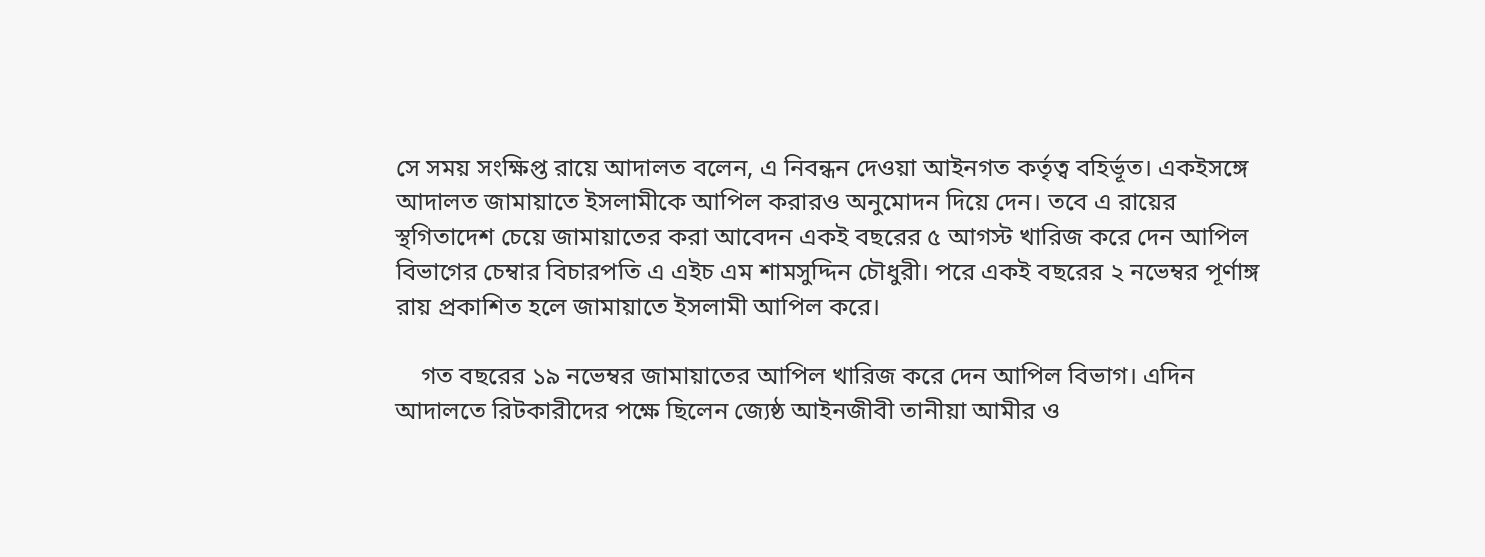সে সময় সংক্ষিপ্ত রায়ে আদালত বলেন, এ নিবন্ধন দেওয়া আইনগত কর্তৃত্ব বহির্ভূত। একইসঙ্গে আদালত জামায়াতে ইসলামীকে আপিল করারও অনুমোদন দিয়ে দেন। তবে এ রায়ের স্থগিতাদেশ চেয়ে জামায়াতের করা আবেদন একই বছরের ৫ আগস্ট খারিজ করে দেন আপিল বিভাগের চেম্বার বিচারপতি এ এইচ এম শামসুদ্দিন চৌধুরী। পরে একই বছরের ২ নভেম্বর পূর্ণাঙ্গ রায় প্রকাশিত হলে জামায়াতে ইসলামী আপিল করে।

    গত বছরের ১৯ নভেম্বর জামায়াতের আপিল খারিজ করে দেন আপিল বিভাগ। এদিন আদালতে রিটকারীদের পক্ষে ছিলেন জ্যেষ্ঠ আইনজীবী তানীয়া আমীর ও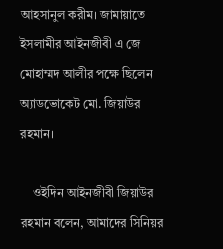আহসানুল করীম। জামায়াতে ইসলামীর আইনজীবী এ জে মোহাম্মদ আলীর পক্ষে ছিলেন অ্যাডভোকেট মো. জিয়াউর রহমান।

    ওইদিন আইনজীবী জিয়াউর রহমান বলেন, আমাদের সিনিয়র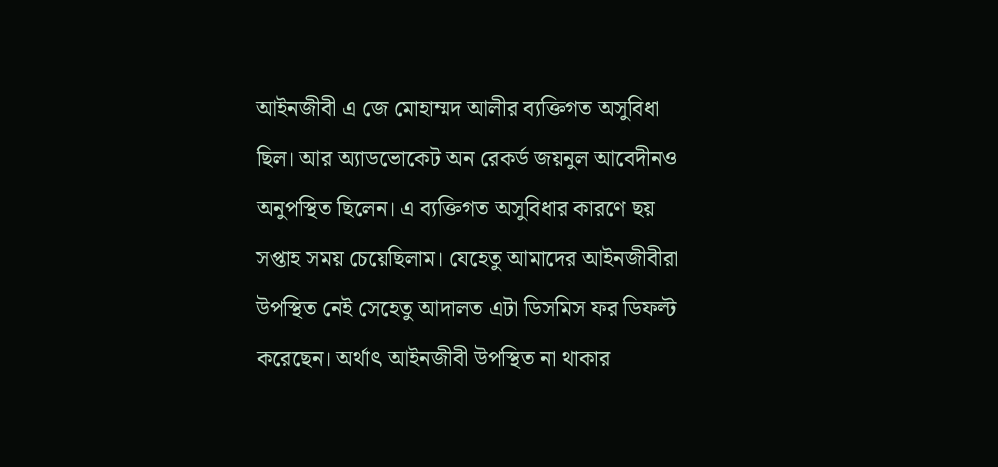আইনজীবী এ জে মোহাম্মদ আলীর ব্যক্তিগত অসুবিধা ছিল। আর অ্যাডভোকেট অন রেকর্ড জয়নুল আবেদীনও অনুপস্থিত ছিলেন। এ ব্যক্তিগত অসুবিধার কারণে ছয় সপ্তাহ সময় চেয়েছিলাম। যেহেতু আমাদের আইনজীবীরা উপস্থিত নেই সেহেতু আদালত এটা ডিসমিস ফর ডিফল্ট করেছেন। অর্থাৎ আইনজীবী উপস্থিত না থাকার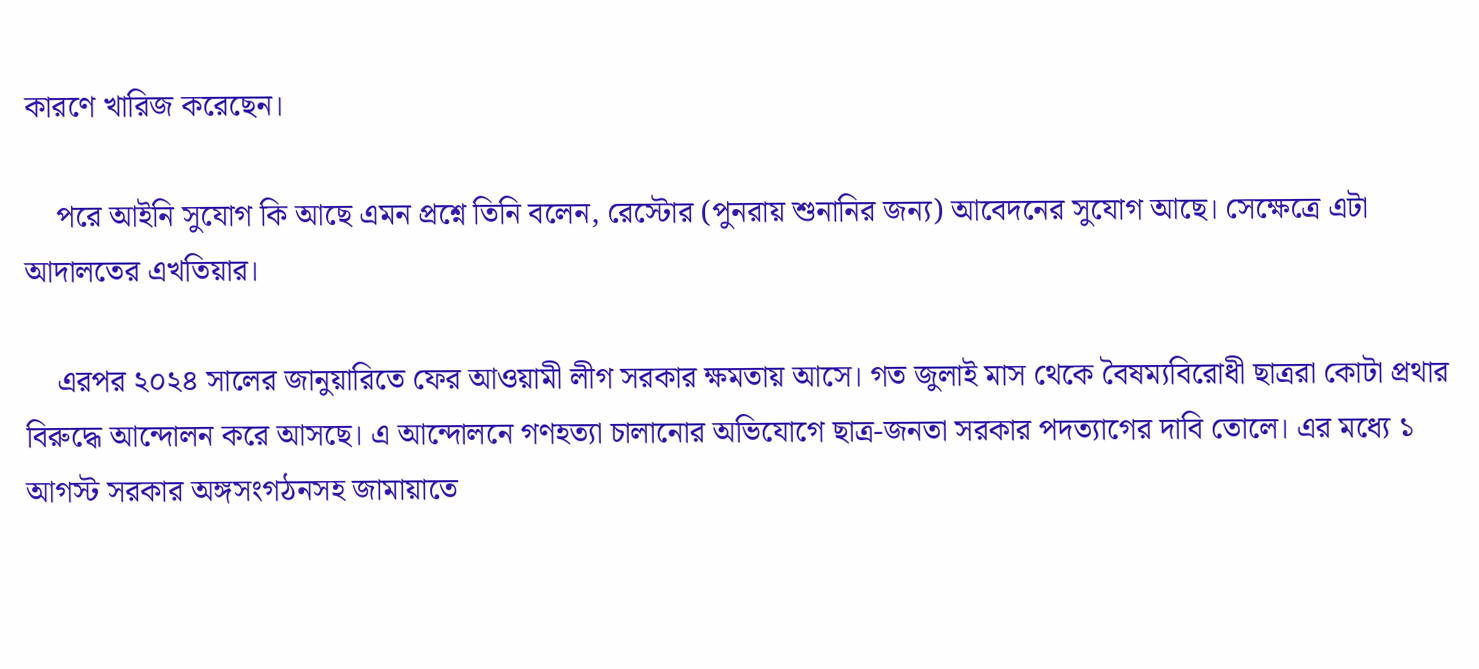কারণে খারিজ করেছেন।

    পরে আইনি সুযোগ কি আছে এমন প্রশ্নে তিনি বলেন, রেস্টোর (পুনরায় শুনানির জন্য) আবেদনের সুযোগ আছে। সেক্ষেত্রে এটা আদালতের এখতিয়ার।

    এরপর ২০২৪ সালের জানুয়ারিতে ফের আওয়ামী লীগ সরকার ক্ষমতায় আসে। গত জুলাই মাস থেকে বৈষম্যবিরোধী ছাত্ররা কোটা প্রথার বিরুদ্ধে আন্দোলন করে আসছে। এ আন্দোলনে গণহত্যা চালানোর অভিযোগে ছাত্র-জনতা সরকার পদত্যাগের দাবি তোলে। এর মধ্যে ১ আগস্ট সরকার অঙ্গসংগঠনসহ জামায়াতে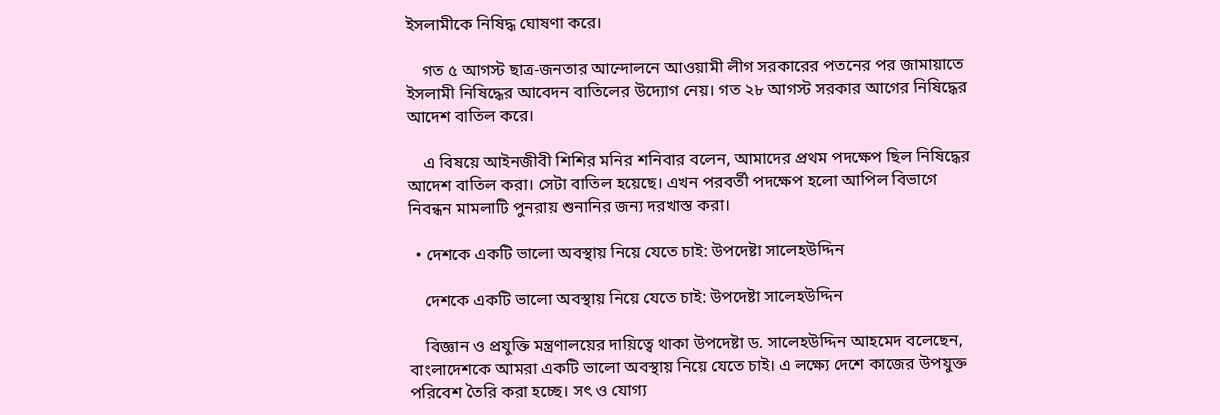ইসলামীকে নিষিদ্ধ ঘোষণা করে।

    গত ৫ আগস্ট ছাত্র-জনতার আন্দোলনে আওয়ামী লীগ সরকারের পতনের পর জামায়াতে ইসলামী নিষিদ্ধের আবেদন বাতিলের উদ্যোগ নেয়। গত ২৮ আগস্ট সরকার আগের নিষিদ্ধের আদেশ বাতিল করে।

    এ বিষয়ে আইনজীবী শিশির মনির শনিবার বলেন, আমাদের প্রথম পদক্ষেপ ছিল নিষিদ্ধের আদেশ বাতিল করা। সেটা বাতিল হয়েছে। এখন পরবর্তী পদক্ষেপ হলো আপিল বিভাগে নিবন্ধন মামলাটি পুনরায় শুনানির জন্য দরখাস্ত করা।

  • দেশকে একটি ভালো অবস্থায় নিয়ে যেতে চাই: উপদেষ্টা সালেহউদ্দিন

    দেশকে একটি ভালো অবস্থায় নিয়ে যেতে চাই: উপদেষ্টা সালেহউদ্দিন

    বিজ্ঞান ও প্রযুক্তি মন্ত্রণালয়ের দায়িত্বে থাকা উপদেষ্টা ড. সালেহউদ্দিন আহমেদ বলেছেন, বাংলাদেশকে আমরা একটি ভালো অবস্থায় নিয়ে যেতে চাই। এ লক্ষ্যে দেশে কাজের উপযুক্ত পরিবেশ তৈরি করা হচ্ছে। সৎ ও যোগ্য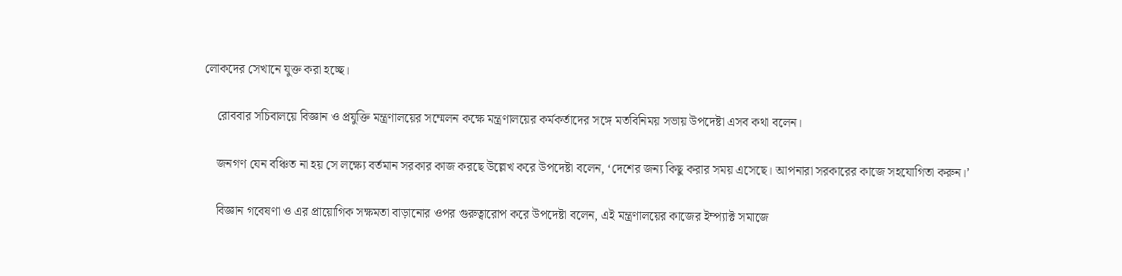লোকদের সেখানে যুক্ত করা হচ্ছে।

    রোববার সচিবালয়ে বিজ্ঞান ও প্রযুক্তি মন্ত্রণালয়ের সম্মেলন কক্ষে মন্ত্রণালয়ের কর্মকর্তাদের সঙ্গে মতবিনিময় সভায় উপদেষ্টা এসব কথা বলেন।

    জনগণ যেন বঞ্চিত না হয় সে লক্ষ্যে বর্তমান সরকার কাজ করছে উল্লেখ করে উপদেষ্টা বলেন, ‘দেশের জন্য কিছু করার সময় এসেছে। আপনারা সরকারের কাজে সহযোগিতা করুন।’

    বিজ্ঞান গবেষণা ও এর প্রায়োগিক সক্ষমতা বাড়ানোর ওপর গুরুত্বারোপ করে উপদেষ্টা বলেন, এই মন্ত্রণালয়ের কাজের ইম্প্যাক্ট সমাজে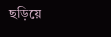ছড়িয়ে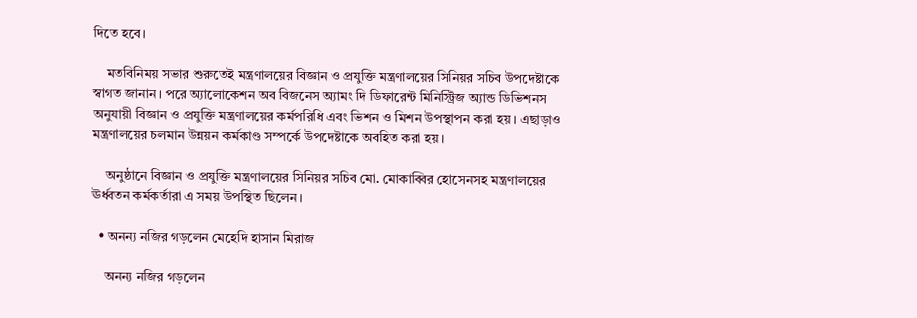দিতে হবে।

    মতবিনিময় সভার শুরুতেই মন্ত্রণালয়ের বিজ্ঞান ও প্রযুক্তি মন্ত্রণালয়ের সিনিয়র সচিব উপদেষ্টাকে স্বাগত জানান। পরে অ্যালোকেশন অব বিজনেস অ্যামং দি ডিফারেন্ট মিনিস্ট্রিজ অ্যান্ড ডিভিশনস অনুযায়ী বিজ্ঞান ও প্রযুক্তি মন্ত্রণালয়ের কর্মপরিধি এবং ভিশন ও মিশন উপস্থাপন করা হয়। এছাড়াও মন্ত্রণালয়ের চলমান উন্নয়ন কর্মকাণ্ড সম্পর্কে উপদেষ্টাকে অবহিত করা হয়।

    অনুষ্ঠানে বিজ্ঞান ও প্রযুক্তি মন্ত্রণালয়ের সিনিয়র সচিব মো. মোকাব্বির হোসেনসহ মন্ত্রণালয়ের ঊর্ধ্বতন কর্মকর্তারা এ সময় উপস্থিত ছিলেন।

  • অনন্য নজির গড়লেন মেহেদি হাসান মিরাজ

    অনন্য নজির গড়লেন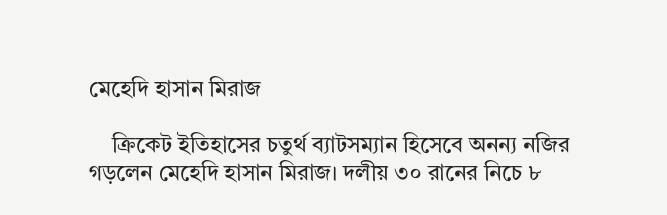মেহেদি হাসান মিরাজ

    ক্রিকেট ইতিহাসের চতুর্থ ব্যাটসম্যান হিসেবে অনন্য নজির গড়লেন মেহেদি হাসান মিরাজ। দলীয় ৩০ রানের নিচে ৮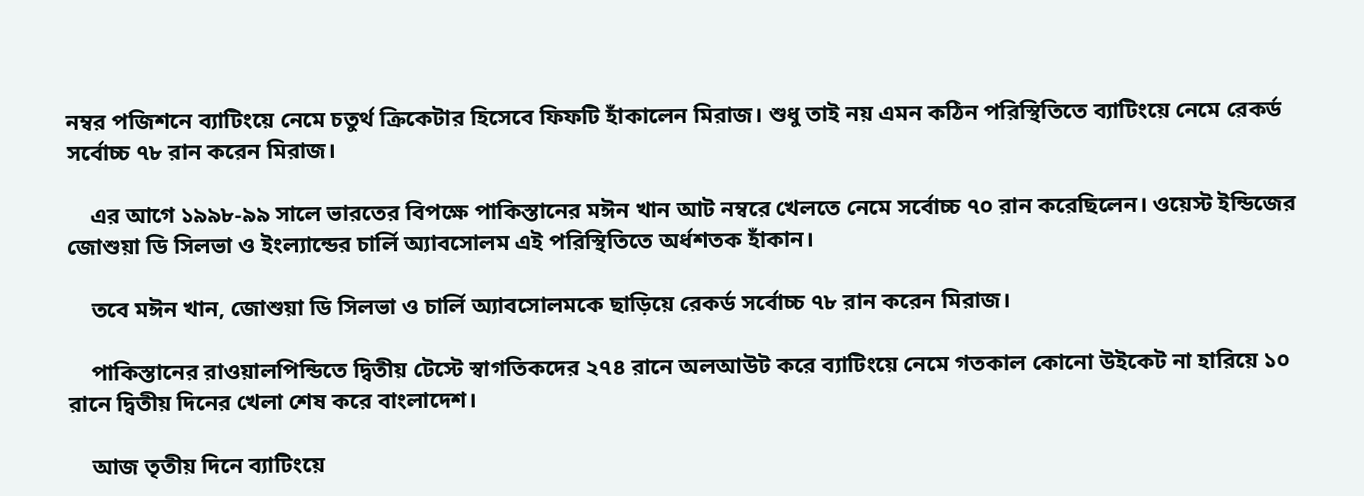নম্বর পজিশনে ব্যাটিংয়ে নেমে চতুর্থ ক্রিকেটার হিসেবে ফিফটি হাঁকালেন মিরাজ। শুধু তাই নয় এমন কঠিন পরিস্থিতিতে ব্যাটিংয়ে নেমে রেকর্ড সর্বোচ্চ ৭৮ রান করেন মিরাজ।

    এর আগে ১৯৯৮-৯৯ সালে ভারতের বিপক্ষে পাকিস্তানের মঈন খান আট নম্বরে খেলতে নেমে সর্বোচ্চ ৭০ রান করেছিলেন। ওয়েস্ট ইন্ডিজের জোশুয়া ডি সিলভা ও ইংল্যান্ডের চার্লি অ্যাবসোলম এই পরিস্থিতিতে অর্ধশতক হাঁকান।

    তবে মঈন খান, জোশুয়া ডি সিলভা ও চার্লি অ্যাবসোলমকে ছাড়িয়ে রেকর্ড সর্বোচ্চ ৭৮ রান করেন মিরাজ।

    পাকিস্তানের রাওয়ালপিন্ডিতে দ্বিতীয় টেস্টে স্বাগতিকদের ২৭৪ রানে অলআউট করে ব্যাটিংয়ে নেমে গতকাল কোনো উইকেট না হারিয়ে ১০ রানে দ্বিতীয় দিনের খেলা শেষ করে বাংলাদেশ।

    আজ তৃতীয় দিনে ব্যাটিংয়ে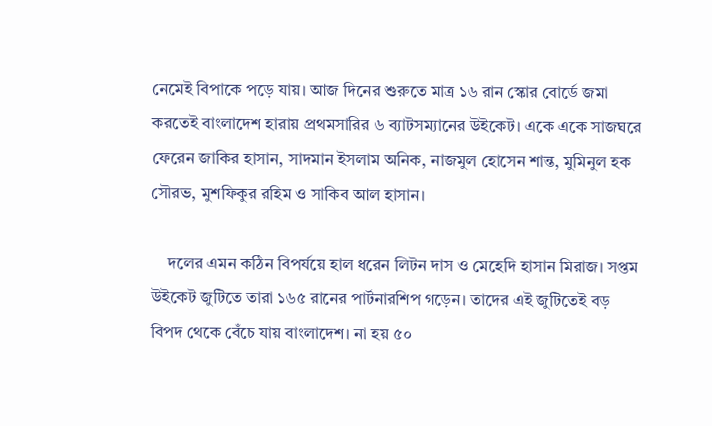নেমেই বিপাকে পড়ে যায়। আজ দিনের শুরুতে মাত্র ১৬ রান স্কোর বোর্ডে জমা করতেই বাংলাদেশ হারায় প্রথমসারির ৬ ব্যাটসম্যানের উইকেট। একে একে সাজঘরে ফেরেন জাকির হাসান, সাদমান ইসলাম অনিক, নাজমুল হোসেন শান্ত, মুমিনুল হক সৌরভ, মুশফিকুর রহিম ও সাকিব আল হাসান।

    দলের এমন কঠিন বিপর্যয়ে হাল ধরেন লিটন দাস ও মেহেদি হাসান মিরাজ। সপ্তম উইকেট জুটিতে তারা ১৬৫ রানের পার্টনারশিপ গড়েন। তাদের এই জুটিতেই বড় বিপদ থেকে বেঁচে যায় বাংলাদেশ। না হয় ৫০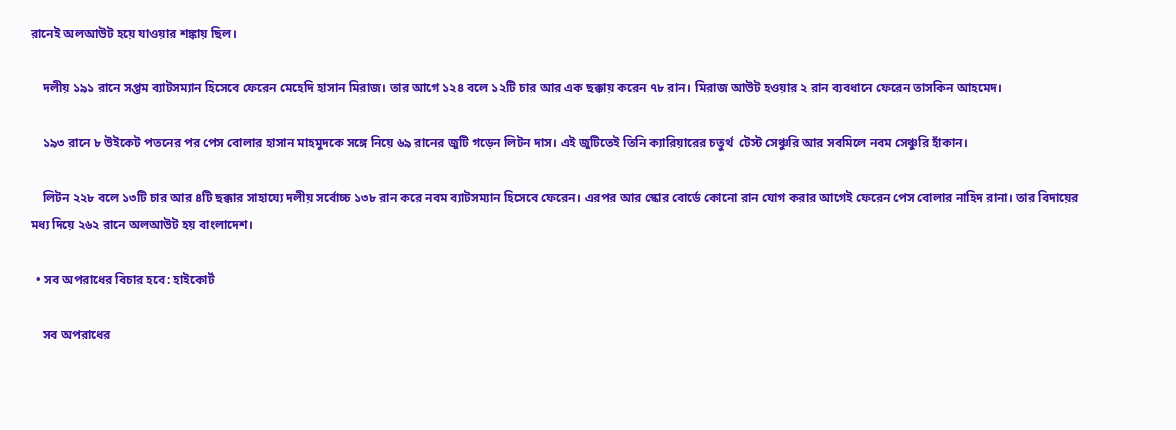রানেই অলআউট হয়ে যাওয়ার শঙ্কায় ছিল।

    দলীয় ১৯১ রানে সপ্তম ব্যাটসম্যান হিসেবে ফেরেন মেহেদি হাসান মিরাজ। তার আগে ১২৪ বলে ১২টি চার আর এক ছক্কায় করেন ৭৮ রান। মিরাজ আউট হওয়ার ২ রান ব্যবধানে ফেরেন তাসকিন আহমেদ।

    ১৯৩ রানে ৮ উইকেট পতনের পর পেস বোলার হাসান মাহমুদকে সঙ্গে নিয়ে ৬৯ রানের জুটি গড়েন লিটন দাস। এই জুটিতেই তিনি ক্যারিয়ারের চতুর্থ  টেস্ট সেঞ্চুরি আর সবমিলে নবম সেঞ্চুরি হাঁকান।

    লিটন ২২৮ বলে ১৩টি চার আর ৪টি ছক্কার সাহায্যে দলীয় সর্বোচ্চ ১৩৮ রান করে নবম ব্যাটসম্যান হিসেবে ফেরেন। এরপর আর স্কোর বোর্ডে কোনো রান যোগ করার আগেই ফেরেন পেস বোলার নাহিদ রানা। তার বিদায়ের মধ্য দিয়ে ২৬২ রানে অলআউট হয় বাংলাদেশ।

  • সব অপরাধের বিচার হবে: হাইকোর্ট

    সব অপরাধের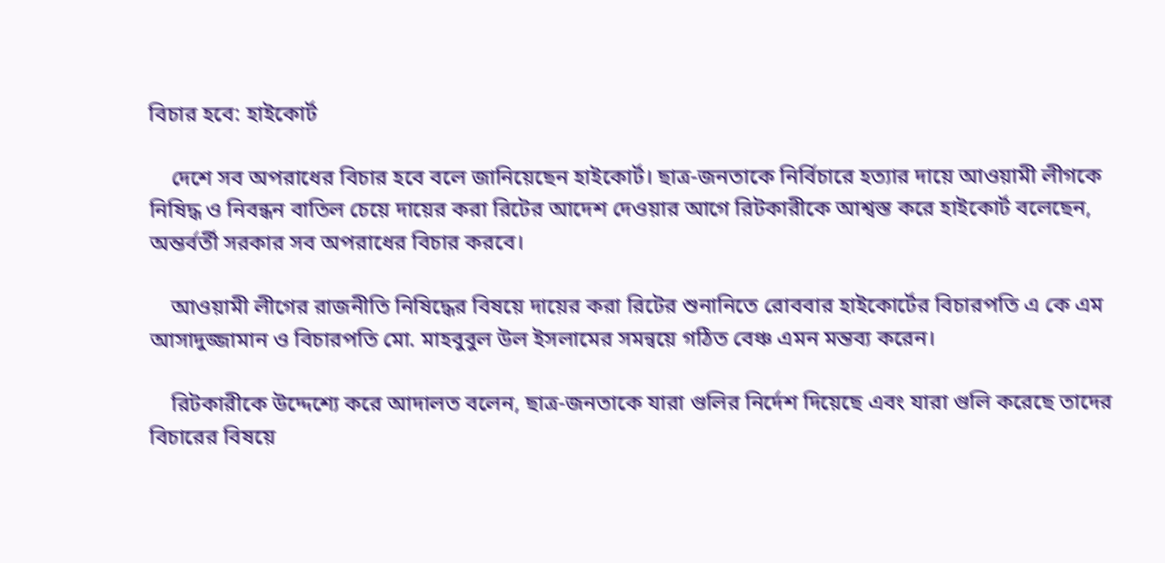বিচার হবে: হাইকোর্ট

    দেশে সব অপরাধের বিচার হবে বলে জানিয়েছেন হাইকোর্ট। ছাত্র-জনতাকে নির্বিচারে হত্যার দায়ে আওয়ামী লীগকে নিষিদ্ধ ও নিবন্ধন বাতিল চেয়ে দায়ের করা রিটের আদেশ দেওয়ার আগে রিটকারীকে আশ্বস্ত করে হাইকোর্ট বলেছেন, অন্তর্বর্তী সরকার সব অপরাধের বিচার করবে।

    আওয়ামী লীগের রাজনীতি নিষিদ্ধের বিষয়ে দায়ের করা রিটের শুনানিতে রোববার হাইকোর্টের বিচারপতি এ কে এম আসাদুজ্জামান ও বিচারপতি মো. মাহবুবুল উল ইসলামের সমন্বয়ে গঠিত বেঞ্চ এমন মন্তব্য করেন।

    রিটকারীকে উদ্দেশ্যে করে আদালত বলেন, ছাত্র-জনতাকে যারা গুলির নির্দেশ দিয়েছে এবং যারা গুলি করেছে তাদের বিচারের বিষয়ে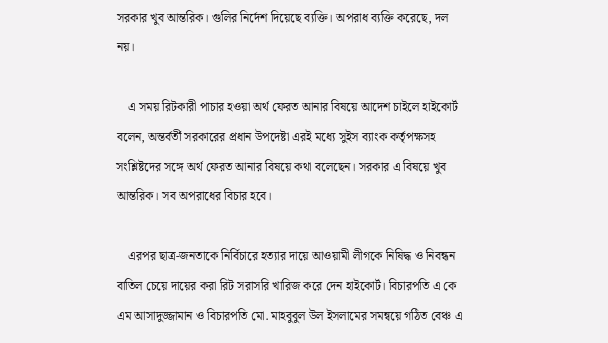সরকার খুব আন্তরিক। গুলির নির্দেশ দিয়েছে ব্যক্তি। অপরাধ ব্যক্তি করেছে, দল নয়।

    এ সময় রিটকারী পাচার হওয়া অর্থ ফেরত আনার বিষয়ে আদেশ চাইলে হাইকোর্ট বলেন, অন্তর্বর্তী সরকারের প্রধান উপদেষ্টা এরই মধ্যে সুইস ব্যাংক কর্তৃপক্ষসহ সংশ্লিষ্টদের সঙ্গে অর্থ ফেরত আনার বিষয়ে কথা বলেছেন। সরকার এ বিষয়ে খুব আন্তরিক। সব অপরাধের বিচার হবে।

    এরপর ছাত্র-জনতাকে নির্বিচারে হত্যার দায়ে আওয়ামী লীগকে নিষিদ্ধ ও নিবন্ধন বাতিল চেয়ে দায়ের করা রিট সরাসরি খারিজ করে দেন হাইকোর্ট। বিচারপতি এ কে এম আসাদুজ্জামান ও বিচারপতি মো. মাহবুবুল উল ইসলামের সমন্বয়ে গঠিত বেঞ্চ এ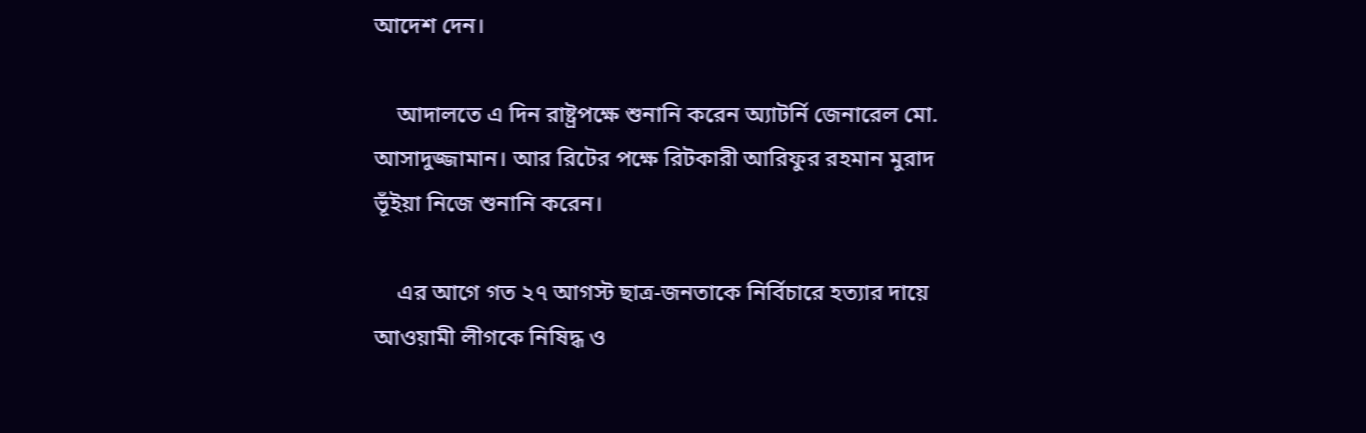আদেশ দেন।

    আদালতে এ দিন রাষ্ট্রপক্ষে শুনানি করেন অ্যাটর্নি জেনারেল মো. আসাদুজ্জামান। আর রিটের পক্ষে রিটকারী আরিফুর রহমান মুরাদ ভূঁইয়া নিজে শুনানি করেন।

    এর আগে গত ২৭ আগস্ট ছাত্র-জনতাকে নির্বিচারে হত্যার দায়ে আওয়ামী লীগকে নিষিদ্ধ ও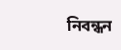নিবন্ধন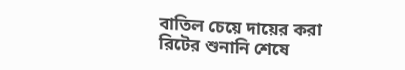বাতিল চেয়ে দায়ের করা রিটের শুনানি শেষে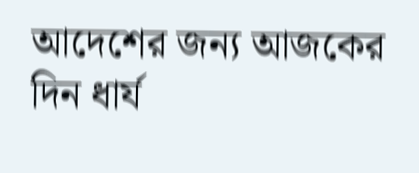আদেশের জন্য আজকের দিন ধার্য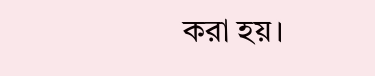করা হয়।